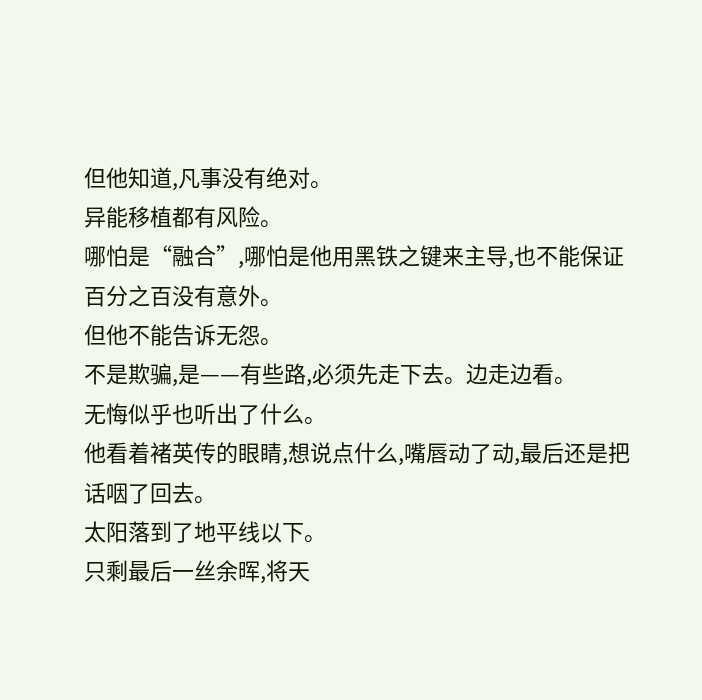但他知道,凡事没有绝对。
异能移植都有风险。
哪怕是“融合”,哪怕是他用黑铁之键来主导,也不能保证百分之百没有意外。
但他不能告诉无怨。
不是欺骗,是——有些路,必须先走下去。边走边看。
无悔似乎也听出了什么。
他看着褚英传的眼睛,想说点什么,嘴唇动了动,最后还是把话咽了回去。
太阳落到了地平线以下。
只剩最后一丝余晖,将天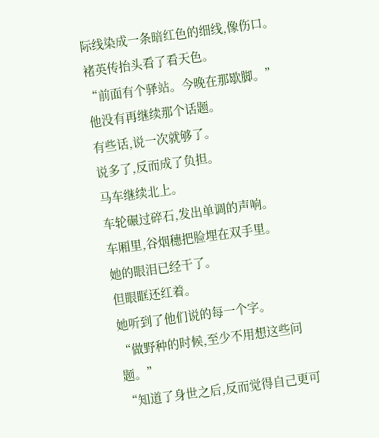际线染成一条暗红色的细线,像伤口。
褚英传抬头看了看天色。
“前面有个驿站。今晚在那歇脚。”
他没有再继续那个话题。
有些话,说一次就够了。
说多了,反而成了负担。
马车继续北上。
车轮碾过碎石,发出单调的声响。
车厢里,谷烟穗把脸埋在双手里。
她的眼泪已经干了。
但眼眶还红着。
她听到了他们说的每一个字。
“做野种的时候,至少不用想这些问题。”
“知道了身世之后,反而觉得自己更可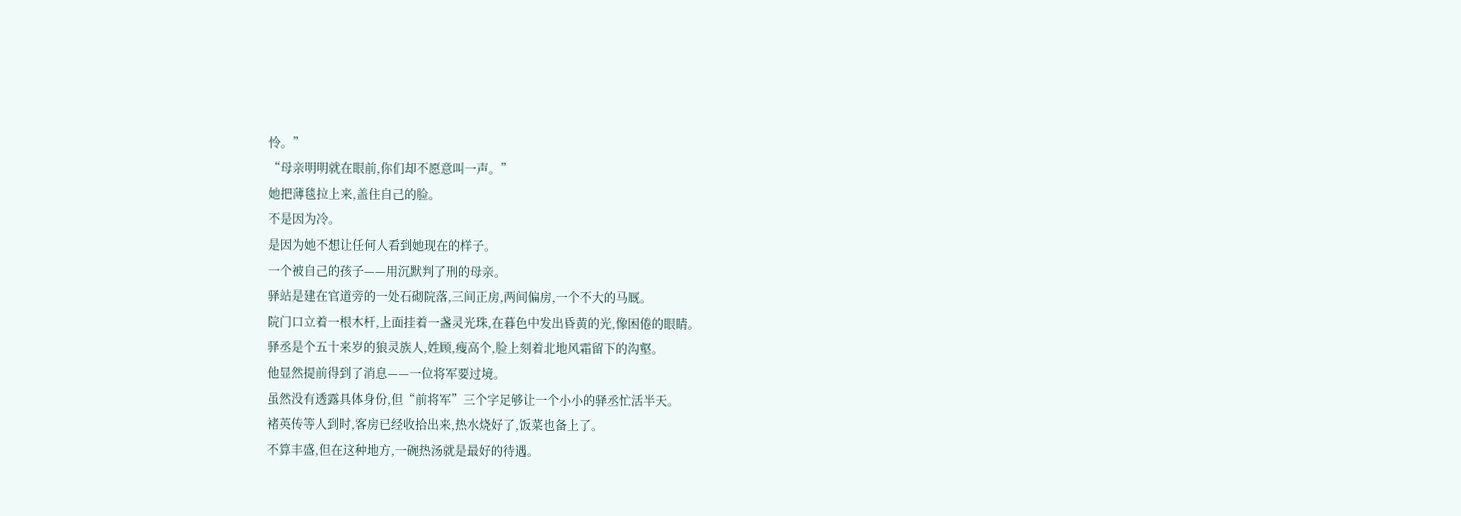怜。”
“母亲明明就在眼前,你们却不愿意叫一声。”
她把薄毯拉上来,盖住自己的脸。
不是因为冷。
是因为她不想让任何人看到她现在的样子。
一个被自己的孩子——用沉默判了刑的母亲。
驿站是建在官道旁的一处石砌院落,三间正房,两间偏房,一个不大的马厩。
院门口立着一根木杆,上面挂着一盏灵光珠,在暮色中发出昏黄的光,像困倦的眼睛。
驿丞是个五十来岁的狼灵族人,姓顾,瘦高个,脸上刻着北地风霜留下的沟壑。
他显然提前得到了消息——一位将军要过境。
虽然没有透露具体身份,但“前将军”三个字足够让一个小小的驿丞忙活半天。
褚英传等人到时,客房已经收拾出来,热水烧好了,饭菜也备上了。
不算丰盛,但在这种地方,一碗热汤就是最好的待遇。